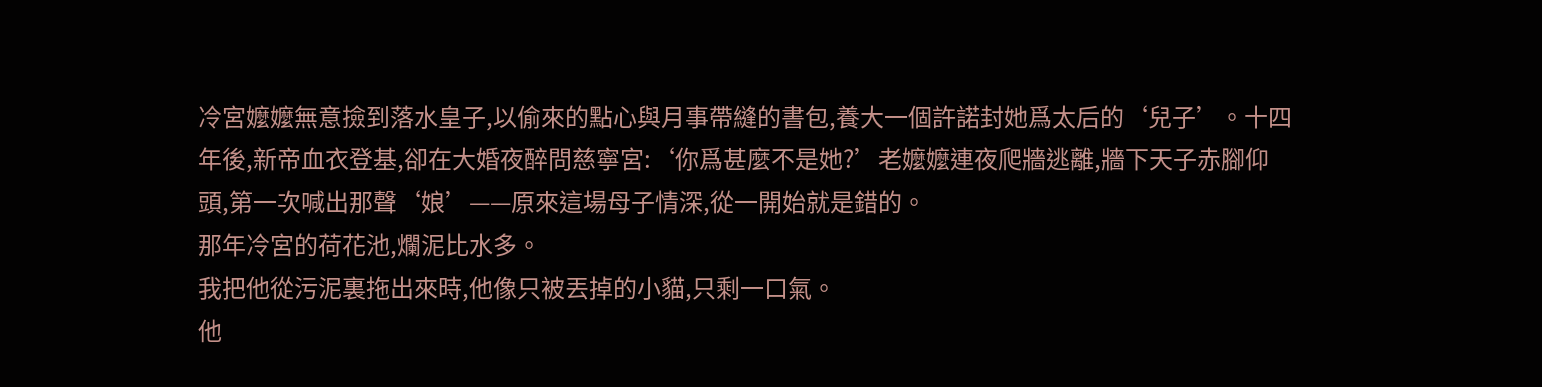冷宮嬤嬤無意撿到落水皇子,以偷來的點心與月事帶縫的書包,養大一個許諾封她爲太后的‘兒子’。十四年後,新帝血衣登基,卻在大婚夜醉問慈寧宮:‘你爲甚麼不是她?’老嬤嬤連夜爬牆逃離,牆下天子赤腳仰頭,第一次喊出那聲‘娘’——原來這場母子情深,從一開始就是錯的。
那年冷宮的荷花池,爛泥比水多。
我把他從污泥裏拖出來時,他像只被丟掉的小貓,只剩一口氣。
他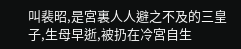叫裴昭,是宮裏人人避之不及的三皇子,生母早逝,被扔在冷宮自生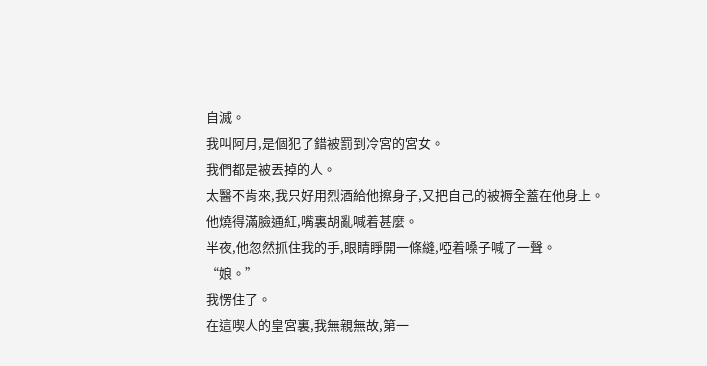自滅。
我叫阿月,是個犯了錯被罰到冷宮的宮女。
我們都是被丟掉的人。
太醫不肯來,我只好用烈酒給他擦身子,又把自己的被褥全蓋在他身上。
他燒得滿臉通紅,嘴裏胡亂喊着甚麼。
半夜,他忽然抓住我的手,眼睛睜開一條縫,啞着嗓子喊了一聲。
“娘。”
我愣住了。
在這喫人的皇宮裏,我無親無故,第一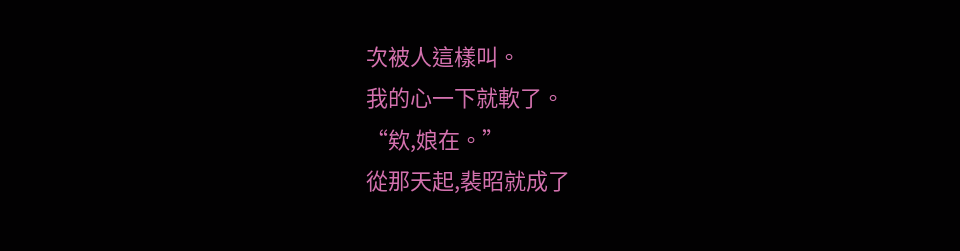次被人這樣叫。
我的心一下就軟了。
“欸,娘在。”
從那天起,裴昭就成了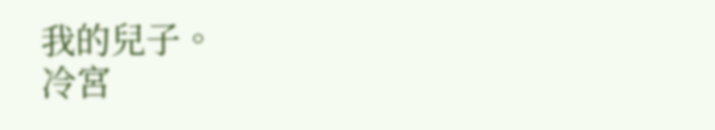我的兒子。
冷宮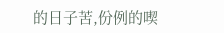的日子苦,份例的喫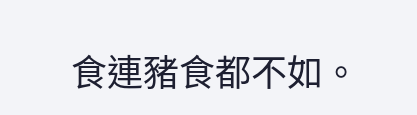食連豬食都不如。